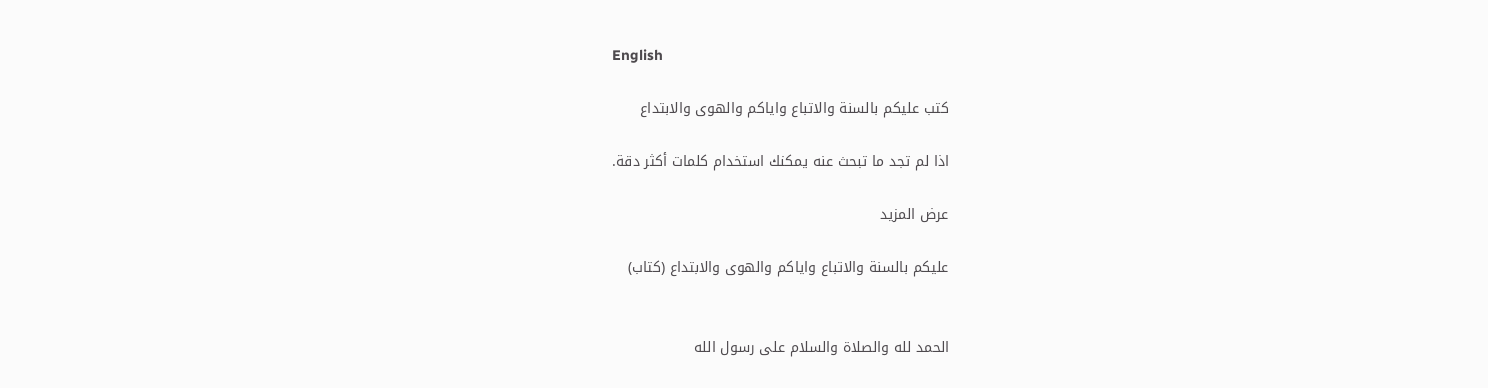English

كتب عليكم بالسنة والاتباع واياكم والهوى والابتداع

اذا لم تجد ما تبحث عنه يمكنك استخدام كلمات أكثر دقة.

عرض المزيد

عليكم بالسنة والاتباع واياكم والهوى والابتداع (كتاب)


الحمد لله والصلاة والسلام على رسول الله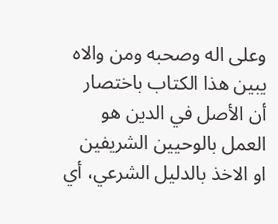وعلى اله وصحبه ومن والاه
يبين هذا الكتاب باختصار أن الأصل في الدين هو العمل بالوحيين الشريفين او الاخذ بالدليل الشرعي، أي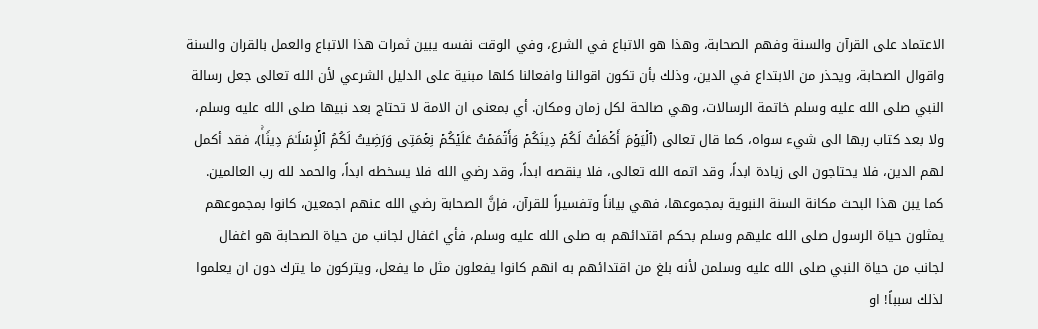الاعتماد على القرآن والسنة وفهم الصحابة، وهذا هو الاتباع في الشرع، وفي الوقت نفسه يبين ثمرات هذا الاتباع والعمل بالقران والسنة واقوال الصحابة، ويحذر من الابتداع في الدين، وذلك بأن تكون اقوالنا وافعالنا كلها مبنية على الدليل الشرعي لأن الله تعالى جعل رسالة النبي صلى الله عليه وسلم خاتمة الرسالات، وهي صالحة لكل زمان ومكان. أي بمعنى ان الامة لا تحتاج بعد نبيها صلى الله عليه وسلم، ولا بعد كتاب ربها الى شيء سواه، كما قال تعالى (ٱلۡیَوۡمَ أَكۡمَلۡتُ لَكُمۡ دِینَكُمۡ وَأَتۡمَمۡتُ عَلَیۡكُمۡ نِعۡمَتِی وَرَضِیتُ لَكُمُ ٱلۡإِسۡلَـٰمَ دِینࣰاۚ)، فقد أكمل لهم الدين، فلا يحتاجون الى زيادة ابداً، وقد اتمه الله تعالى، فلا ينقصه ابداً، وقد رضي الله فلا يسخطه ابداً، والحمد لله رب العالمين.
كما يبن هذا البحث مكانة السنة النبوية بمجموعها، فهي بياناً وتفسيراً للقرآن، فإنَّ الصحابة رضي الله عنهم اجمعين، كانوا بمجموعهم يمثلون حياة الرسول صلى الله عليهم وسلم بحكم اقتدائهم به صلى الله عليه وسلم، فأي اغفال لجانب من حياة الصحابة هو اغفال لجانب من حياة النبي صلى الله عليه وسلمن لأنه بلغ من اقتدائهم به انهم كانوا يفعلون مثل ما يفعل، ويتركون ما يترك دون ان يعلموا لذلك سبباً! او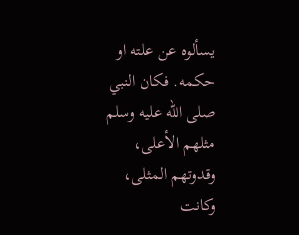يسألوه عن علته او حكمه. فكان النبي صلى الله عليه وسلم مثلهم الأعلى، وقدوتهم المثلى، وكانت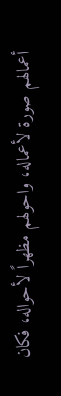أعمالهم صورة لأعماله، واحولهم مظهراً لأحواله، فكان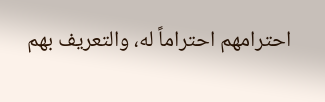احترامهم احتراماً له، والتعريف بهم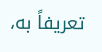تعريفاً به،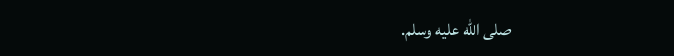صلى الله عليه وسلم.